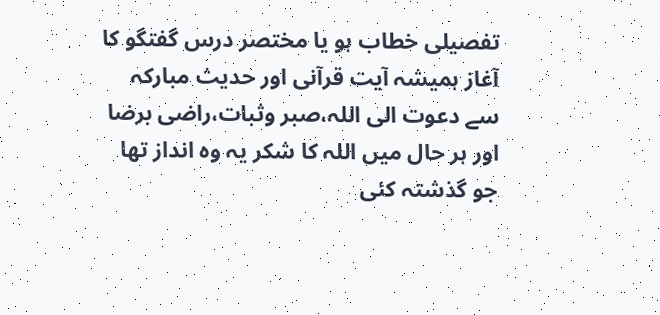تفصیلی خطاب ہو یا مختصر درس گفتگو کا آغاز ہمیشہ آیت قرآنی اور حدیث مبارکہ سے دعوت الی اللہ،صبر وثبات،راضی برضا اور ہر حال میں اللہ کا شکر یہ وہ انداز تھا جو گذشتہ کئی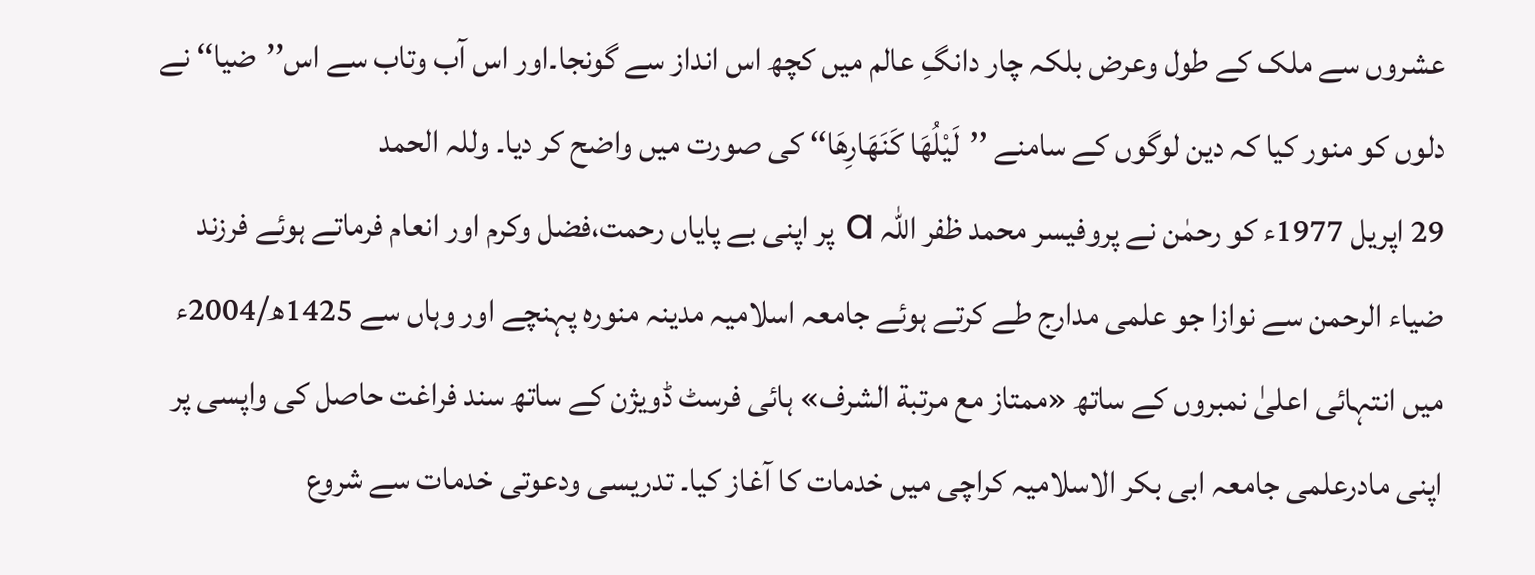عشروں سے ملک کے طول وعرض بلکہ چار دانگِ عالم میں کچھ اس انداز سے گونجا۔اور اس آب وتاب سے اس’’ضیا‘‘ نے دلوں کو منور کیا کہ دین لوگوں کے سامنے ’’لَيْلُهَا كَنَهَارِهَا‘‘ کی صورت میں واضح کر دیا۔ وللہ الحمد
29 اپریل 1977ء کو رحمٰن نے پروفیسر محمد ظفر اللہ a پر اپنی بے پایاں رحمت،فضل وکرم اور انعام فرماتے ہوئے فرزند ضیاء الرحمن سے نوازا جو علمی مدارج طے کرتے ہوئے جامعہ اسلامیہ مدینہ منورہ پہنچے اور وہاں سے 1425ھ/2004ء میں انتہائی اعلیٰ نمبروں کے ساتھ «ممتاز مع مرتبة الشرف» ہائی فرسٹ ڈویژن کے ساتھ سند فراغت حاصل کی واپسی پر اپنی مادرعلمی جامعہ ابی بکر الاسلامیہ کراچی میں خدمات کا آغاز کیا۔ تدریسی ودعوتی خدمات سے شروع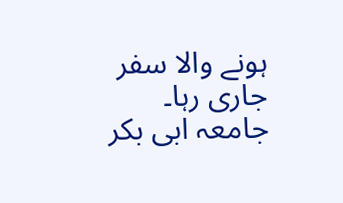ہونے والا سفر جاری رہا۔ جامعہ ابی بکر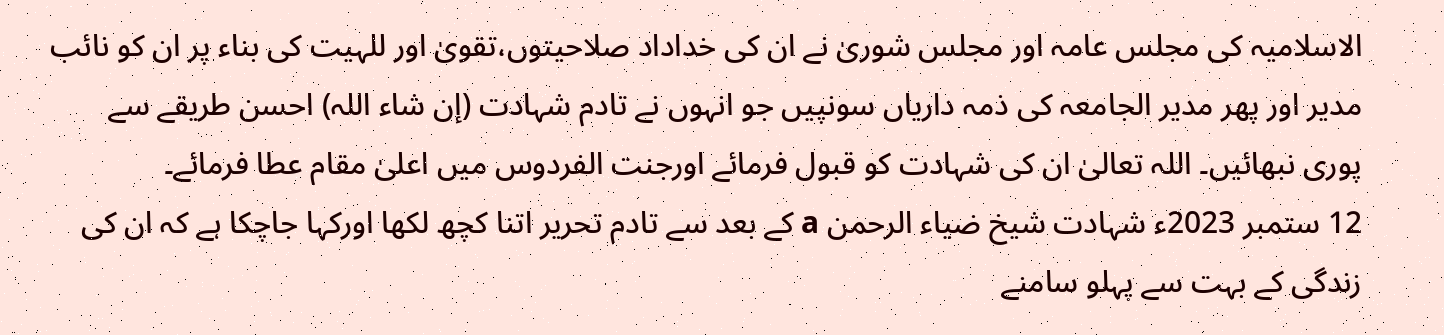الاسلامیہ کی مجلس عامہ اور مجلس شوریٰ نے ان کی خداداد صلاحیتوں،تقویٰ اور للہیت کی بناء پر ان کو نائب مدیر اور پھر مدیر الجامعہ کی ذمہ داریاں سونپیں جو انہوں نے تادم شہادت (إن شاء اللہ) احسن طریقے سے پوری نبھائیں۔ اللہ تعالیٰ ان کی شہادت کو قبول فرمائے اورجنت الفردوس میں اعلیٰ مقام عطا فرمائے۔
12 ستمبر 2023ء شہادت شیخ ضیاء الرحمن a کے بعد سے تادم تحریر اتنا کچھ لکھا اورکہا جاچکا ہے کہ ان کی زندگی کے بہت سے پہلو سامنے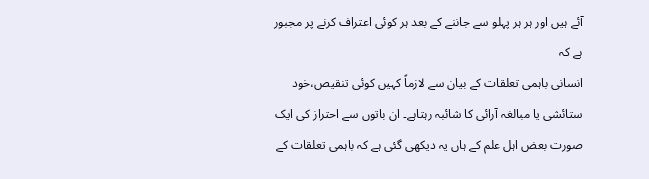آئے ہیں اور ہر ہر پہلو سے جاننے کے بعد ہر کوئی اعتراف کرنے پر مجبور ہے کہ
انسانی باہمی تعلقات کے بیان سے لازماً کہیں کوئی تنقیص،خود ستائشی یا مبالغہ آرائی کا شائبہ رہتاہے۔ ان باتوں سے احتراز کی ایک صورت بعض اہل علم کے ہاں یہ دیکھی گئی ہے کہ باہمی تعلقات کے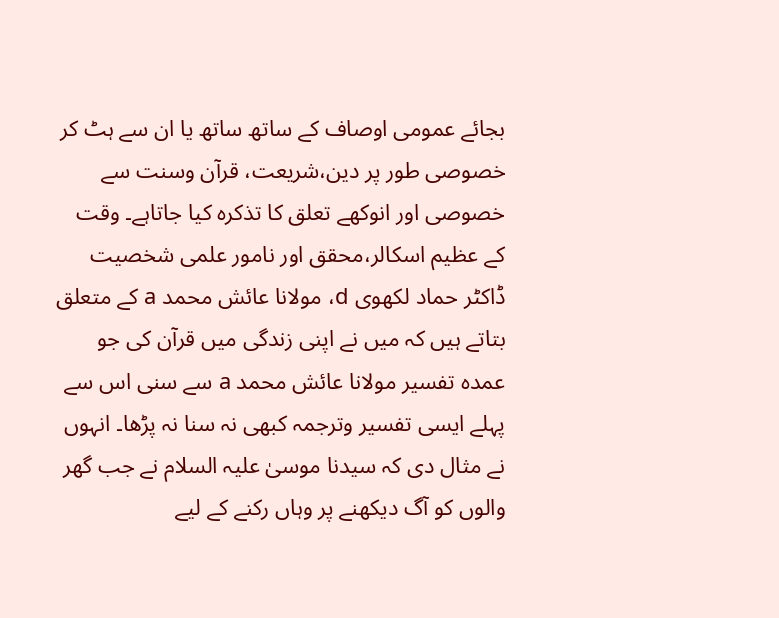بجائے عمومی اوصاف کے ساتھ ساتھ یا ان سے ہٹ کر خصوصی طور پر دین،شریعت، قرآن وسنت سے خصوصی اور انوکھے تعلق کا تذکرہ کیا جاتاہے۔ وقت کے عظیم اسکالر،محقق اور نامور علمی شخصیت ڈاکٹر حماد لکھوی d، مولانا عائش محمد a کے متعلق بتاتے ہیں کہ میں نے اپنی زندگی میں قرآن کی جو عمدہ تفسیر مولانا عائش محمد a سے سنی اس سے پہلے ایسی تفسیر وترجمہ کبھی نہ سنا نہ پڑھا۔ انہوں نے مثال دی کہ سیدنا موسیٰ علیہ السلام نے جب گھر والوں کو آگ دیکھنے پر وہاں رکنے کے لیے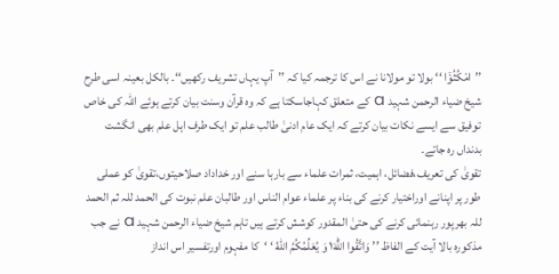’’امْكُثُوْۤا ‘‘ بولا تو مولانا نے اس کا ترجمہ کیا کہ ’’آپ یہاں تشریف رکھیں‘‘۔ بالکل بعینہ اسی طرح شیخ ضیاء الرحمن شہید a کے متعلق کہاجاسکتا ہے کہ وہ قرآن وسنت بیان کرتے ہوئے اللہ کی خاص توفیق سے ایسے نکات بیان کرتے کہ ایک عام ادنیٰ طالب علم تو ایک طرف اہل علم بھی انگشت بدنداں رہ جاتے۔
تقویٰ کی تعریف،فضائل، اہمیت، ثمرات علماء سے بارہا سنے اور خداداد صلاحیتوں،تقویٰ کو عملی طور پر اپنانے اوراختیار کرنے کی بناء پر علماء عوام الناس اور طالبان علم نبوت کی الحمد للہ ثم الحمد للہ بھرپور رہنمائی کرنے کی حتیٰ المقدور کوشش کرتے ہیں تاہم شیخ ضیاء الرحمن شہید a نے جب مذکورہ بالا آیت کے الفاظ ’’ وَاتَّقُوا اللّٰهَ١ؕ وَ يُعَلِّمُكُمُ اللّٰهُ ‘ ‘کا مفہوم اورتفسیر اس انداز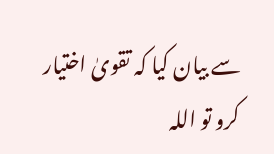سے بیان کیا کہ تقویٰ اختیار کرو تو اللہ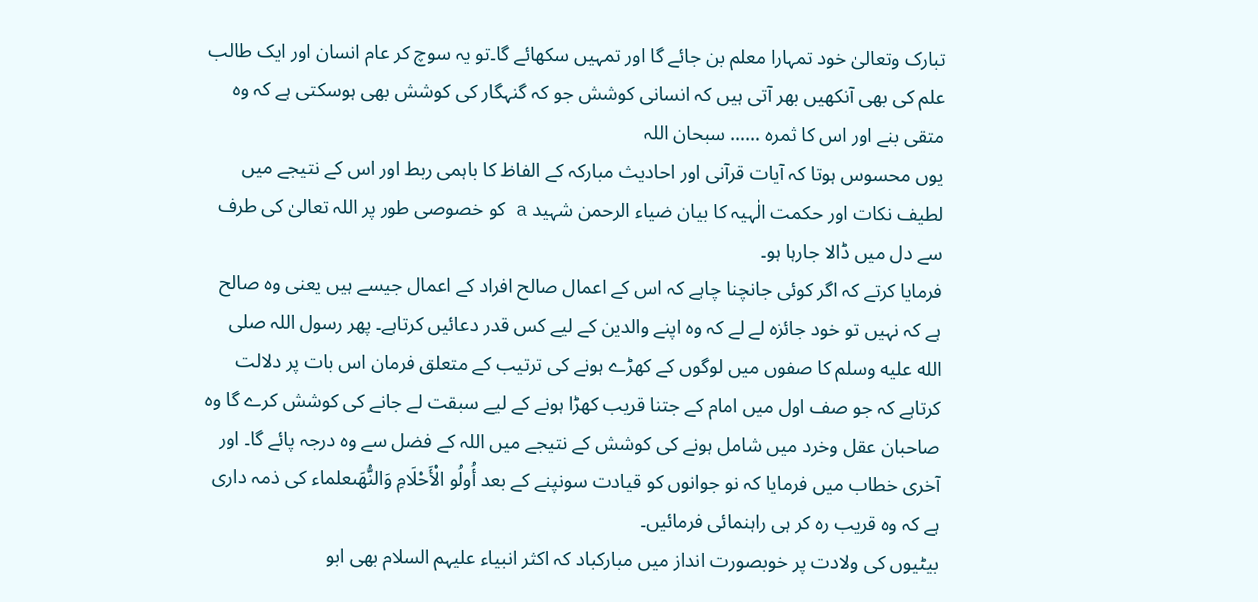تبارک وتعالیٰ خود تمہارا معلم بن جائے گا اور تمہیں سکھائے گا۔تو یہ سوچ کر عام انسان اور ایک طالب علم کی بھی آنکھیں بھر آتی ہیں کہ انسانی کوشش جو کہ گنہگار کی کوشش بھی ہوسکتی ہے کہ وہ متقی بنے اور اس کا ثمرہ …… سبحان اللہ
یوں محسوس ہوتا کہ آیات قرآنی اور احادیث مبارکہ کے الفاظ کا باہمی ربط اور اس کے نتیجے میں لطیف نکات اور حکمت الٰہیہ کا بیان ضیاء الرحمن شہید a کو خصوصی طور پر اللہ تعالیٰ کی طرف سے دل میں ڈالا جارہا ہو۔
فرمایا کرتے کہ اگر کوئی جانچنا چاہے کہ اس کے اعمال صالح افراد کے اعمال جیسے ہیں یعنی وہ صالح ہے کہ نہیں تو خود جائزہ لے لے کہ وہ اپنے والدین کے لیے کس قدر دعائیں کرتاہے۔ پھر رسول اللہ صلى الله عليه وسلم کا صفوں میں لوگوں کے کھڑے ہونے کی ترتیب کے متعلق فرمان اس بات پر دلالت کرتاہے کہ جو صف اول میں امام کے جتنا قریب کھڑا ہونے کے لیے سبقت لے جانے کی کوشش کرے گا وہ صاحبان عقل وخرد میں شامل ہونے کی کوشش کے نتیجے میں اللہ کے فضل سے وہ درجہ پائے گا۔ اور آخری خطاب میں فرمایا کہ نو جوانوں کو قیادت سونپنے کے بعد أُولُو الْأَحْلَامِ وَالنُّهَىعلماء کی ذمہ داری ہے کہ وہ قریب رہ کر ہی راہنمائی فرمائیں۔
بیٹیوں کی ولادت پر خوبصورت انداز میں مبارکباد کہ اکثر انبیاء علیہم السلام بھی ابو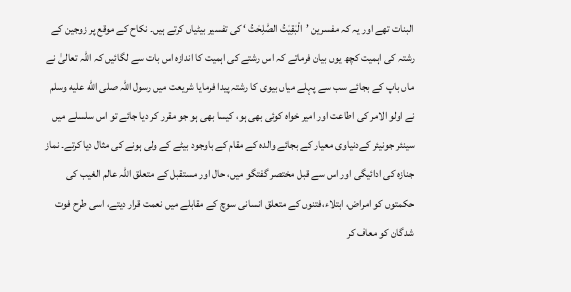البنات تھے اور یہ کہ مفسرین ’الْبٰقِيٰتُ الصّٰلِحٰتُ ‘ کی تفسیر بیٹیاں کرتے ہیں۔ نکاح کے موقع پر زوجین کے رشتہ کی اہمیت کچھ یوں بیان فرماتے کہ اس رشتے کی اہمیت کا اندازہ اس بات سے لگائیں کہ اللہ تعالیٰ نے ماں باپ کے بجائے سب سے پہلے میاں بیوی کا رشتہ پیدا فرمایا شریعت میں رسول اللہ صلى الله عليه وسلم نے اولو الامر کی اطاعت اور امیر خواہ کوئی بھی ہو، کیسا بھی ہو جو مقرر کر دیا جائے تو اس سلسلے میں سینئر جونیئر کےدنیاوی معیار کے بجائے والدہ کے مقام کے باوجود بیٹے کے ولی ہونے کی مثال دیا کرتے۔ نماز جنازہ کی ادائیگی اور اس سے قبل مختصر گفتگو میں، حال اور مستقبل کے متعلق اللہ عالم الغیب کی حکمتوں کو امراض، ابتلاء،فتنوں کے متعلق انسانی سوچ کے مقابلے میں نعمت قرار دیتے، اسی طرح فوت شدگان کو معاف کر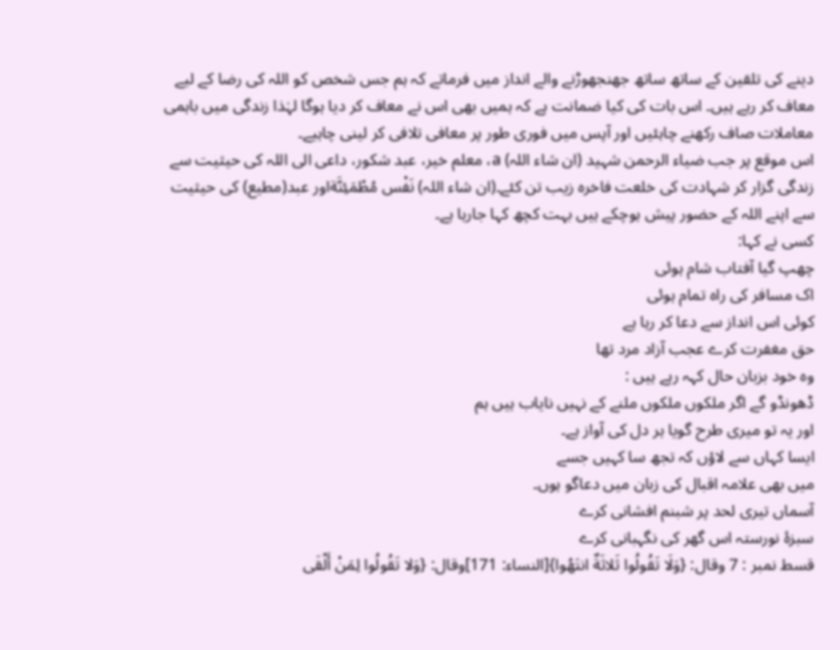دینے کی تلقین کے ساتھ ساتھ جھنجھوڑنے والے انداز میں فرماتے کہ ہم جس شخص کو اللہ کی رضا کے لیے معاف کر رہے ہیں۔ اس بات کی کیا ضمانت ہے کہ ہمیں بھی اس نے معاف کر دیا ہوگا لہٰذا زندگی میں باہمی معاملات صاف رکھنے چاہئیں اور آپس میں فوری طور پر معافی تلافی کر لینی چاہیے۔
اس موقع پر جب ضیاء الرحمن شہید (ان شاء اللہ) a، معلم خیر، عبد شکور، داعی الی اللہ کی حیثیت سے زندگی گزار کر شہادت کی خلعت فاخرہ زیب تن کئے۔(ان شاء اللہ) نَفْس مُطْمَئِنَّةاور عبد(مطیع) کی حیثیت سے اپنے اللہ کے حضور پیش ہوچکے ہیں بہت کچھ کہا جارہا ہے۔
کسی نے کہا:
چھپ گیا آفتاب شام ہوئی
اک مسافر کی راہ تمام ہوئی
کوئی اس انداز سے دعا کر رہا ہے
حق مغفرت کرے عجب آزاد مرد تھا
وہ خود بزبان حال کہہ رہے ہیں :
ڈھونڈو گے اگر ملکوں ملکوں ملنے کے نہیں نایاب ہیں ہم
اور یہ تو میری طرح گویا ہر دل کی آواز ہے۔
ایسا کہاں سے لاؤں کہ تجھ سا کہیں جسے
میں بھی علامہ اقبال کی زبان میں دعاگو ہوں۔
آسماں تیری لحد پر شبنم افشانی کرے
سبزۂ نورستہ اس گھر کی نگہبانی کرے
قسط نمبر : 7 وقال: {وَلَا تَقُولُوا ثَلاثَةٌ انتَهُوا}[النساء: 171]وقال: {وَلا تَقُولُوا لِمَنْ أَلْقَى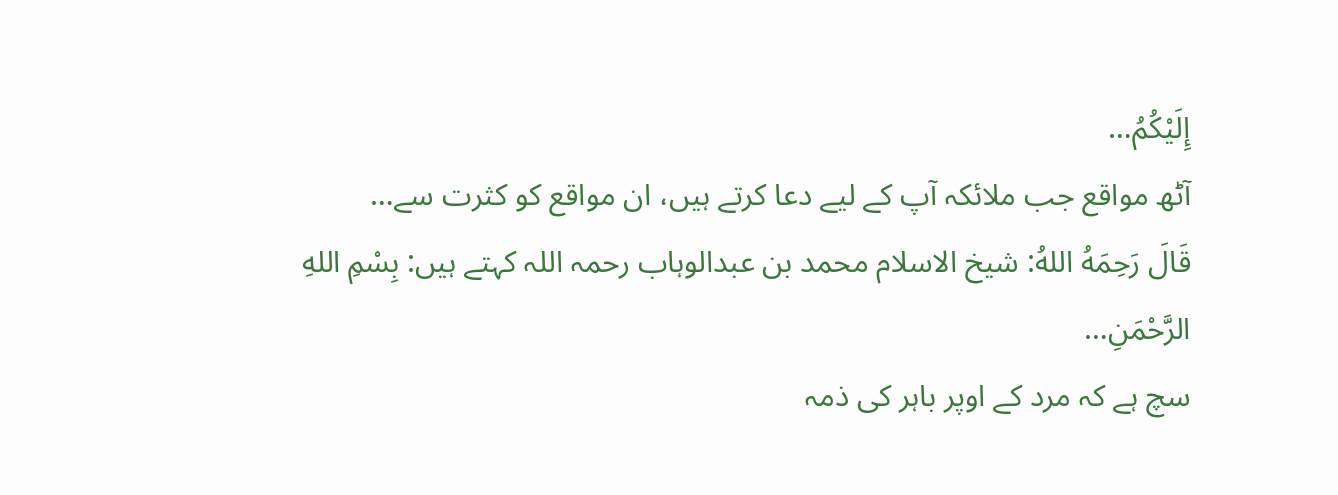إِلَيْكُمُ…
آٹھ مواقع جب ملائکہ آپ کے لیے دعا کرتے ہیں، ان مواقع کو کثرت سے…
قَالَ رَحِمَهُ اللهُ: شیخ الاسلام محمد بن عبدالوہاب رحمہ اللہ کہتے ہیں: بِسْمِ اللهِ الرَّحْمَنِ…
سچ ہے کہ مرد کے اوپر باہر کی ذمہ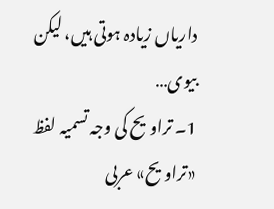داریاں زیادہ ہوتی ہیں، لیکن بیوی…
1۔ تراویح کی وجہ تسمیہ لفظ «تراویح» عربی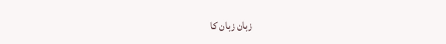زبان زبان کا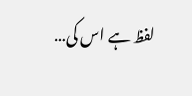لفظ ہے اس کی…